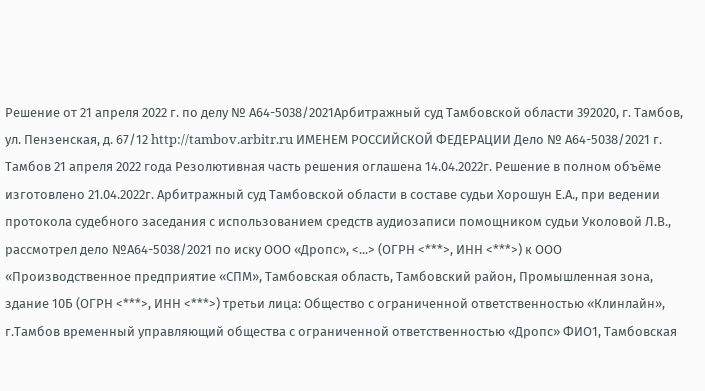Решение от 21 апреля 2022 г. по делу № А64-5038/2021Арбитражный суд Тамбовской области 392020, г. Тамбов, ул. Пензенская, д. 67/12 http://tambov.arbitr.ru ИМЕНЕМ РОССИЙСКОЙ ФЕДЕРАЦИИ Дело № А64-5038/2021 г. Тамбов 21 апреля 2022 года Резолютивная часть решения оглашена 14.04.2022г. Решение в полном объёме изготовлено 21.04.2022г. Арбитражный суд Тамбовской области в составе судьи Хорошун Е.А., при ведении протокола судебного заседания с использованием средств аудиозаписи помощником судьи Уколовой Л.В., рассмотрел дело №А64-5038/2021 по иску ООО «Дропс», <...> (ОГРН <***>, ИНН <***>) к ООО «Производственное предприятие «СПМ», Тамбовская область, Тамбовский район, Промышленная зона, здание 10Б (ОГРН <***>, ИНН <***>) третьи лица: Общество с ограниченной ответственностью «Клинлайн», г.Тамбов временный управляющий общества с ограниченной ответственностью «Дропс» ФИО1, Тамбовская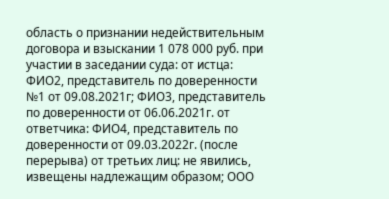область о признании недействительным договора и взыскании 1 078 000 руб. при участии в заседании суда: от истца: ФИО2, представитель по доверенности №1 от 09.08.2021г; ФИО3, представитель по доверенности от 06.06.2021г. от ответчика: ФИО4, представитель по доверенности от 09.03.2022г. (после перерыва) от третьих лиц: не явились, извещены надлежащим образом; ООО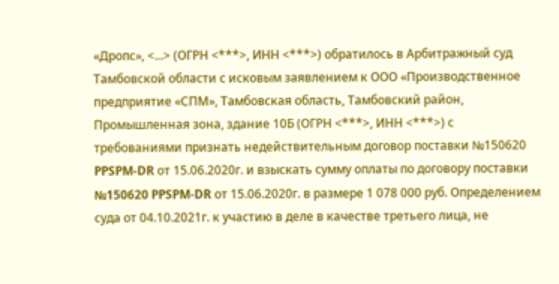«Дропс», <...> (ОГРН <***>, ИНН <***>) обратилось в Арбитражный суд Тамбовской области с исковым заявлением к ООО «Производственное предприятие «СПМ», Тамбовская область, Тамбовский район, Промышленная зона, здание 10Б (ОГРН <***>, ИНН <***>) с требованиями признать недействительным договор поставки №150620 PPSPM-DR от 15.06.2020г. и взыскать сумму оплаты по договору поставки №150620 PPSPM-DR от 15.06.2020г. в размере 1 078 000 руб. Определением суда от 04.10.2021г. к участию в деле в качестве третьего лица, не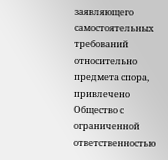заявляющего самостоятельных требований относительно предмета спора, привлечено Общество с ограниченной ответственностью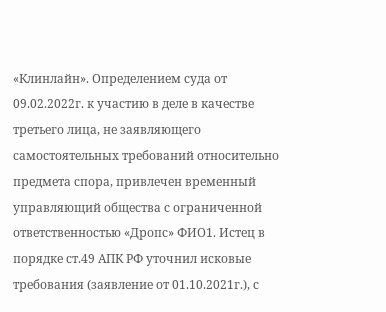«Клинлайн». Определением суда от 09.02.2022г. к участию в деле в качестве третьего лица, не заявляющего самостоятельных требований относительно предмета спора, привлечен временный управляющий общества с ограниченной ответственностью «Дропс» ФИО1. Истец в порядке ст.49 АПК РФ уточнил исковые требования (заявление от 01.10.2021г.), с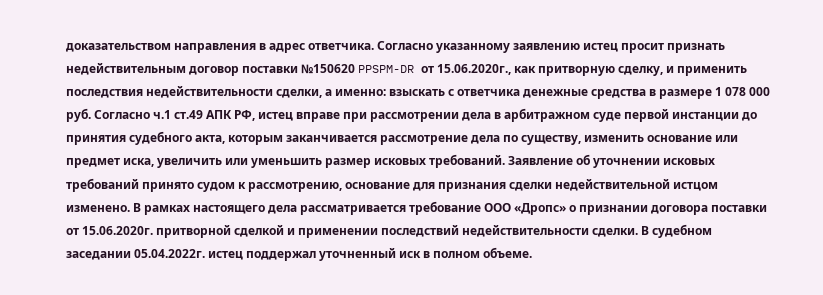доказательством направления в адрес ответчика. Согласно указанному заявлению истец просит признать недействительным договор поставки №150620 PPSPM-DR от 15.06.2020г., как притворную сделку, и применить последствия недействительности сделки, а именно: взыскать с ответчика денежные средства в размере 1 078 000 руб. Согласно ч.1 ст.49 АПК РФ, истец вправе при рассмотрении дела в арбитражном суде первой инстанции до принятия судебного акта, которым заканчивается рассмотрение дела по существу, изменить основание или предмет иска, увеличить или уменьшить размер исковых требований. Заявление об уточнении исковых требований принято судом к рассмотрению, основание для признания сделки недействительной истцом изменено. В рамках настоящего дела рассматривается требование ООО «Дропс» о признании договора поставки от 15.06.2020г. притворной сделкой и применении последствий недействительности сделки. В судебном заседании 05.04.2022г. истец поддержал уточненный иск в полном объеме.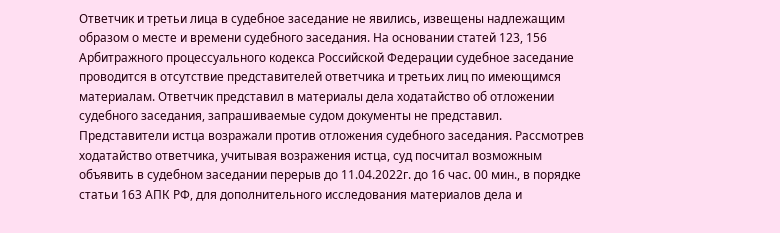Ответчик и третьи лица в судебное заседание не явились, извещены надлежащим образом о месте и времени судебного заседания. На основании статей 123, 156 Арбитражного процессуального кодекса Российской Федерации судебное заседание проводится в отсутствие представителей ответчика и третьих лиц по имеющимся материалам. Ответчик представил в материалы дела ходатайство об отложении судебного заседания, запрашиваемые судом документы не представил. Представители истца возражали против отложения судебного заседания. Рассмотрев ходатайство ответчика, учитывая возражения истца, суд посчитал возможным объявить в судебном заседании перерыв до 11.04.2022г. до 16 час. 00 мин., в порядке статьи 163 АПК РФ, для дополнительного исследования материалов дела и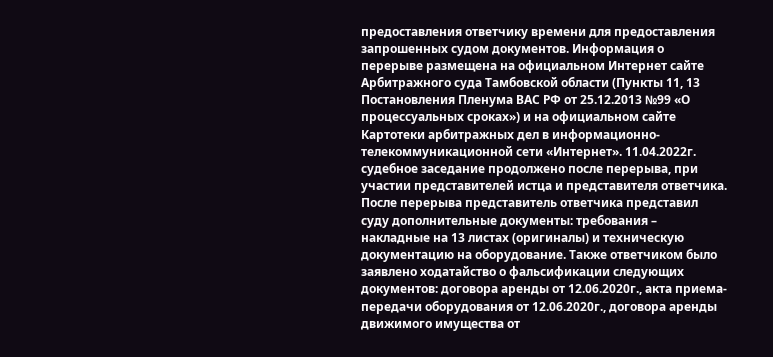предоставления ответчику времени для предоставления запрошенных судом документов. Информация о перерыве размещена на официальном Интернет сайте Арбитражного суда Тамбовской области (Пункты 11, 13 Постановления Пленума ВАС РФ от 25.12.2013 №99 «О процессуальных сроках») и на официальном сайте Картотеки арбитражных дел в информационно-телекоммуникационной сети «Интернет». 11.04.2022г. судебное заседание продолжено после перерыва, при участии представителей истца и представителя ответчика. После перерыва представитель ответчика представил суду дополнительные документы: требования – накладные на 13 листах (оригиналы) и техническую документацию на оборудование. Также ответчиком было заявлено ходатайство о фальсификации следующих документов: договора аренды от 12.06.2020г., акта приема-передачи оборудования от 12.06.2020г., договора аренды движимого имущества от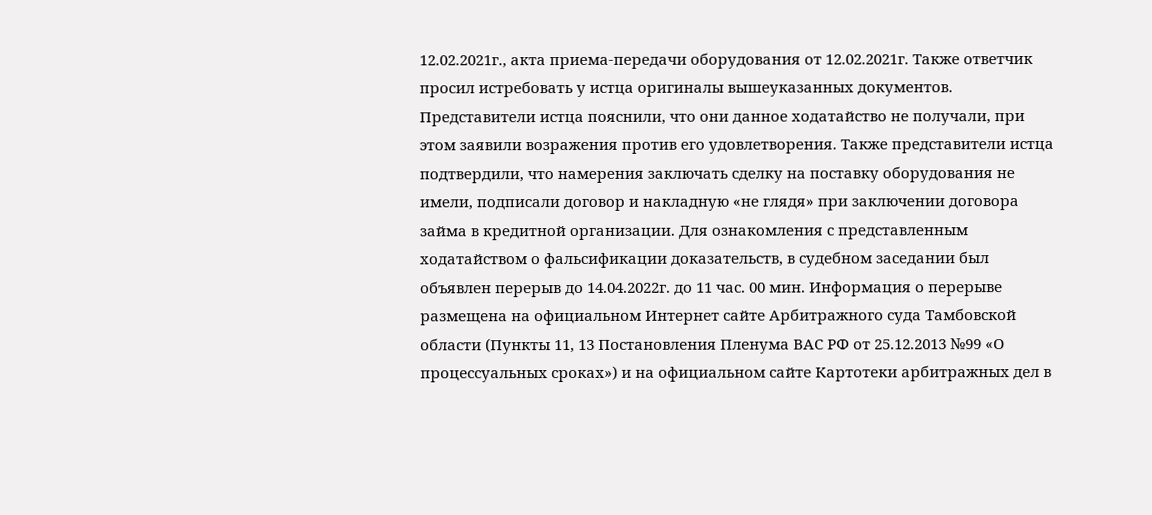12.02.2021г., акта приема-передачи оборудования от 12.02.2021г. Также ответчик просил истребовать у истца оригиналы вышеуказанных документов. Представители истца пояснили, что они данное ходатайство не получали, при этом заявили возражения против его удовлетворения. Также представители истца подтвердили, что намерения заключать сделку на поставку оборудования не имели, подписали договор и накладную «не глядя» при заключении договора займа в кредитной организации. Для ознакомления с представленным ходатайством о фальсификации доказательств, в судебном заседании был объявлен перерыв до 14.04.2022г. до 11 час. 00 мин. Информация о перерыве размещена на официальном Интернет сайте Арбитражного суда Тамбовской области (Пункты 11, 13 Постановления Пленума ВАС РФ от 25.12.2013 №99 «О процессуальных сроках») и на официальном сайте Картотеки арбитражных дел в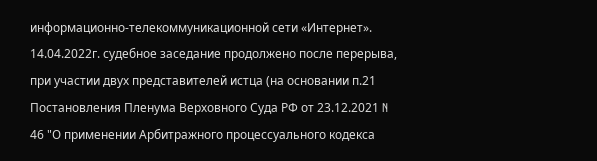информационно-телекоммуникационной сети «Интернет». 14.04.2022г. судебное заседание продолжено после перерыва, при участии двух представителей истца (на основании п.21 Постановления Пленума Верховного Суда РФ от 23.12.2021 N 46 "О применении Арбитражного процессуального кодекса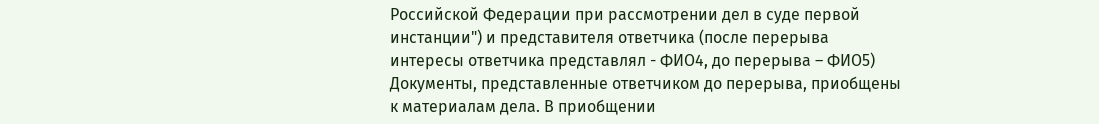Российской Федерации при рассмотрении дел в суде первой инстанции") и представителя ответчика (после перерыва интересы ответчика представлял - ФИО4, до перерыва – ФИО5) Документы, представленные ответчиком до перерыва, приобщены к материалам дела. В приобщении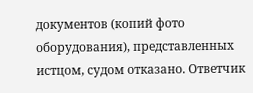документов (копий фото оборудования), представленных истцом, судом отказано. Ответчик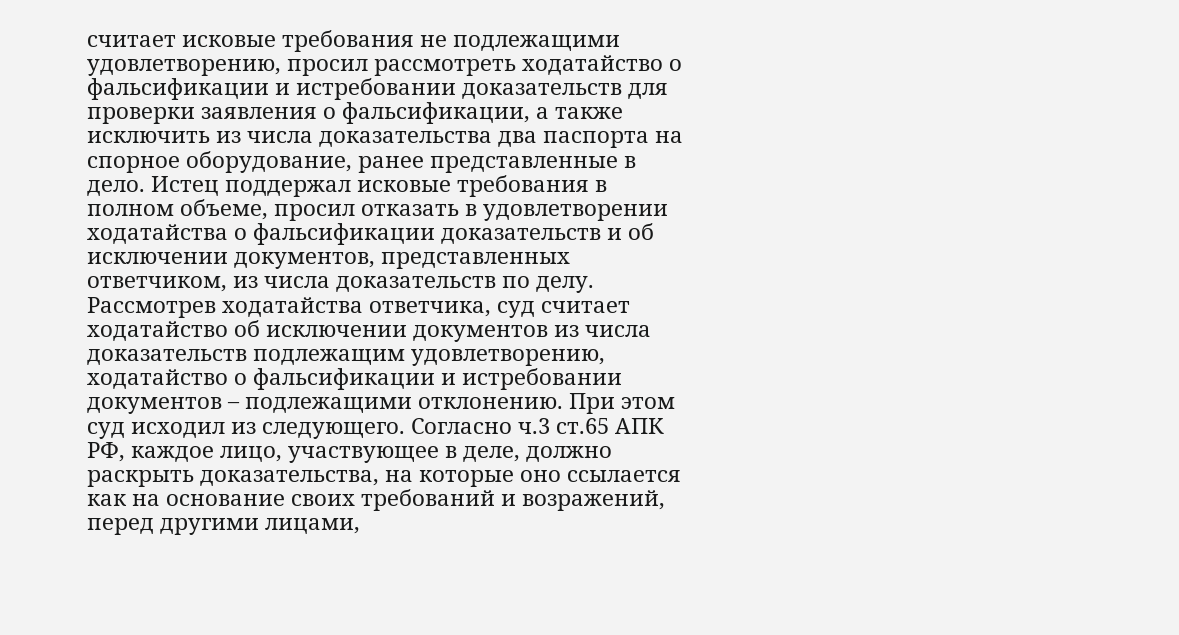считает исковые требования не подлежащими удовлетворению, просил рассмотреть ходатайство о фальсификации и истребовании доказательств для проверки заявления о фальсификации, а также исключить из числа доказательства два паспорта на спорное оборудование, ранее представленные в дело. Истец поддержал исковые требования в полном объеме, просил отказать в удовлетворении ходатайства о фальсификации доказательств и об исключении документов, представленных ответчиком, из числа доказательств по делу. Рассмотрев ходатайства ответчика, суд считает ходатайство об исключении документов из числа доказательств подлежащим удовлетворению, ходатайство о фальсификации и истребовании документов – подлежащими отклонению. При этом суд исходил из следующего. Согласно ч.3 ст.65 АПК РФ, каждое лицо, участвующее в деле, должно раскрыть доказательства, на которые оно ссылается как на основание своих требований и возражений, перед другими лицами,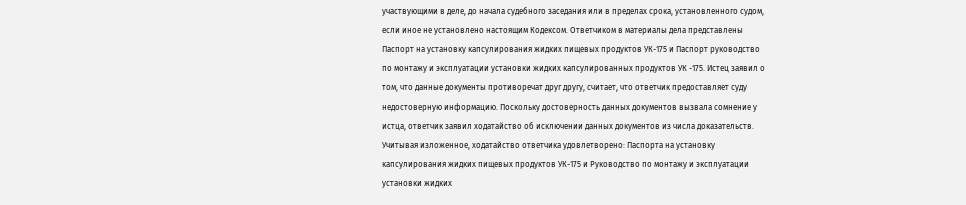участвующими в деле, до начала судебного заседания или в пределах срока, установленного судом, если иное не установлено настоящим Кодексом. Ответчиком в материалы дела представлены Паспорт на установку капсулирования жидких пищевых продуктов УК-175 и Паспорт руководство по монтажу и эксплуатации установки жидких капсулированных продуктов УК -175. Истец заявил о том, что данные документы противоречат друг другу, считает, что ответчик предоставляет суду недостоверную информацию. Поскольку достоверность данных документов вызвала сомнение у истца, ответчик заявил ходатайство об исключении данных документов из числа доказательств. Учитывая изложенное, ходатайство ответчика удовлетворено: Паспорта на установку капсулирования жидких пищевых продуктов УК-175 и Руководство по монтажу и эксплуатации установки жидких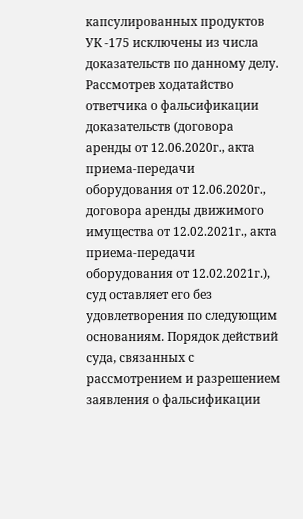капсулированных продуктов УК -175 исключены из числа доказательств по данному делу. Рассмотрев ходатайство ответчика о фальсификации доказательств (договора аренды от 12.06.2020г., акта приема-передачи оборудования от 12.06.2020г., договора аренды движимого имущества от 12.02.2021г., акта приема-передачи оборудования от 12.02.2021г.), суд оставляет его без удовлетворения по следующим основаниям. Порядок действий суда, связанных с рассмотрением и разрешением заявления о фальсификации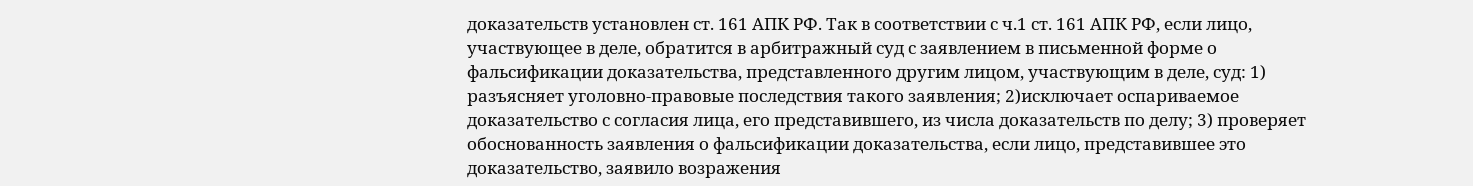доказательств установлен ст. 161 АПК РФ. Так в соответствии с ч.1 ст. 161 АПК РФ, если лицо, участвующее в деле, обратится в арбитражный суд с заявлением в письменной форме о фальсификации доказательства, представленного другим лицом, участвующим в деле, суд: 1) разъясняет уголовно-правовые последствия такого заявления; 2)исключает оспариваемое доказательство с согласия лица, его представившего, из числа доказательств по делу; 3) проверяет обоснованность заявления о фальсификации доказательства, если лицо, представившее это доказательство, заявило возражения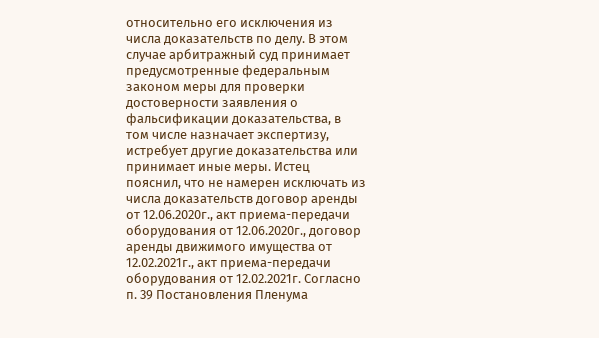относительно его исключения из числа доказательств по делу. В этом случае арбитражный суд принимает предусмотренные федеральным законом меры для проверки достоверности заявления о фальсификации доказательства, в том числе назначает экспертизу, истребует другие доказательства или принимает иные меры. Истец пояснил, что не намерен исключать из числа доказательств договор аренды от 12.06.2020г., акт приема-передачи оборудования от 12.06.2020г., договор аренды движимого имущества от 12.02.2021г., акт приема-передачи оборудования от 12.02.2021г. Согласно п. 39 Постановления Пленума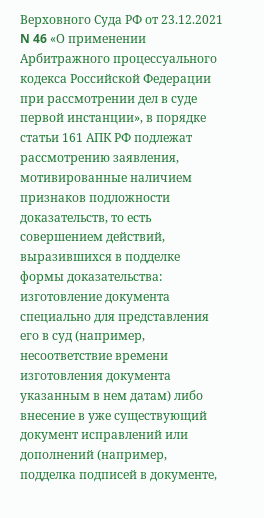Верховного Суда РФ от 23.12.2021 N 46 «О применении Арбитражного процессуального кодекса Российской Федерации при рассмотрении дел в суде первой инстанции», в порядке статьи 161 АПК РФ подлежат рассмотрению заявления, мотивированные наличием признаков подложности доказательств, то есть совершением действий, выразившихся в подделке формы доказательства: изготовление документа специально для представления его в суд (например, несоответствие времени изготовления документа указанным в нем датам) либо внесение в уже существующий документ исправлений или дополнений (например, подделка подписей в документе,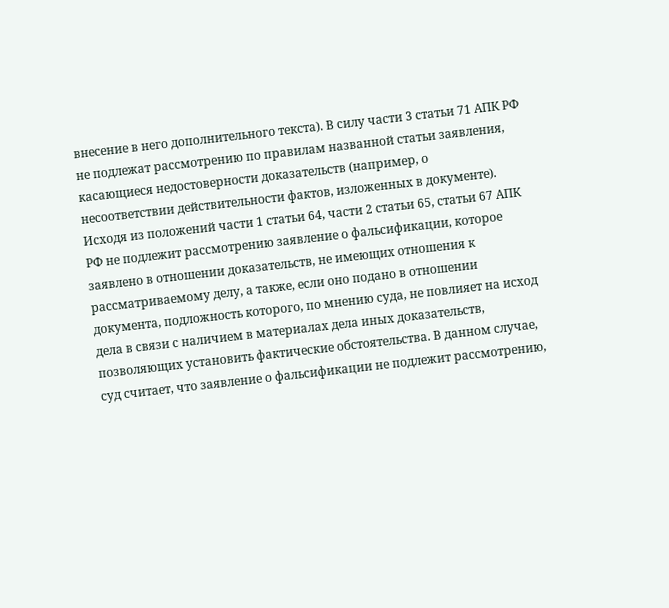внесение в него дополнительного текста). В силу части 3 статьи 71 АПК РФ не подлежат рассмотрению по правилам названной статьи заявления, касающиеся недостоверности доказательств (например, о несоответствии действительности фактов, изложенных в документе). Исходя из положений части 1 статьи 64, части 2 статьи 65, статьи 67 АПК РФ не подлежит рассмотрению заявление о фальсификации, которое заявлено в отношении доказательств, не имеющих отношения к рассматриваемому делу, а также, если оно подано в отношении документа, подложность которого, по мнению суда, не повлияет на исход дела в связи с наличием в материалах дела иных доказательств, позволяющих установить фактические обстоятельства. В данном случае, суд считает, что заявление о фальсификации не подлежит рассмотрению,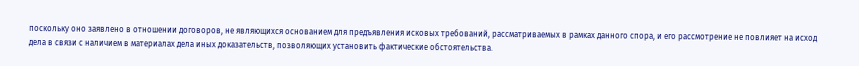поскольку оно заявлено в отношении договоров, не являющихся основанием для предъявления исковых требований, рассматриваемых в рамках данного спора, и его рассмотрение не повлияет на исход дела в связи с наличием в материалах дела иных доказательств, позволяющих установить фактические обстоятельства.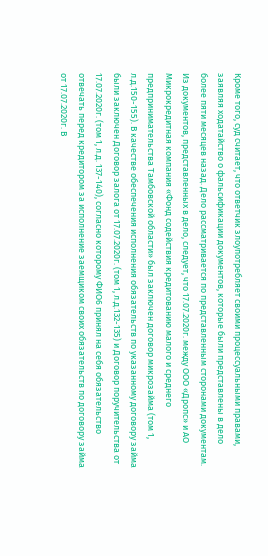Кроме того, суд считает, что ответчик злоупотребляет своими процессуальными правами, заявляя ходатайство о фальсификации документов, которые были представлены в дело более пяти месяцев назад. Дело рассматривается по представленным сторонами документам. Из документов, представленных в дело, следует, что 17.07.2020г. между ООО «Дропс» и АО Микрокредитная компания «Фонд содействия кредитованию малого и среднего предпринимательства Тамбовской области» был заключен договор микрозайма (том 1, л.д.150-155). В качестве обеспечения исполнения обязательств по указанному договору займа были заключен Договор залога от 17.07.2020г. (том 1, л.д.132-135) и Договор поручительства от 17.07.2020г. (том 1, л.д. 137-140), согласно которому ФИО6 принял на себя обязательство отвечать перед кредитором за исполнение заемщиком своих обязательств по договору займа от 17.07.2020г. В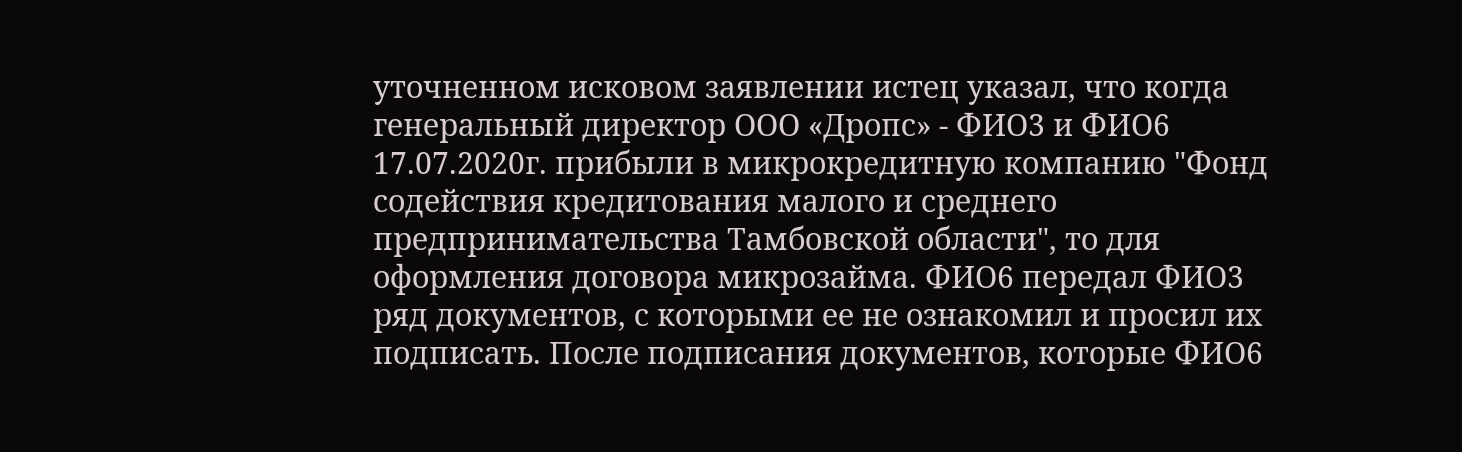уточненном исковом заявлении истец указал, что когда генеральный директор ООО «Дропс» - ФИО3 и ФИО6 17.07.2020г. прибыли в микрокредитную компанию "Фонд содействия кредитования малого и среднего предпринимательства Тамбовской области", то для оформления договора микрозайма. ФИО6 передал ФИО3 ряд документов, с которыми ее не ознакомил и просил их подписать. После подписания документов, которые ФИО6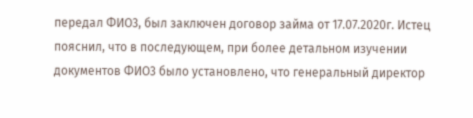передал ФИО3, был заключен договор займа от 17.07.2020г. Истец пояснил, что в последующем, при более детальном изучении документов ФИО3 было установлено, что генеральный директор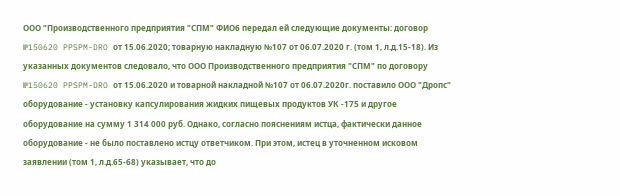ООО "Производственного предприятия "СПМ" ФИО6 передал ей следующие документы: договор №150620 PPSPM-DRO от 15.06.2020; товарную накладную №107 от 06.07.2020 г. (том 1, л.д.15-18). Из указанных документов следовало, что ООО Производственного предприятия "СПМ" по договору №150620 PPSPM-DRO от 15.06.2020 и товарной накладной №107 от 06.07.2020г. поставило ООО "Дропс" оборудование - установку капсулирования жидких пищевых продуктов УК -175 и другое оборудование на сумму 1 314 000 руб. Однако, согласно пояснениям истца, фактически данное оборудование - не было поставлено истцу ответчиком. При этом, истец в уточненном исковом заявлении (том 1, л.д.65-68) указывает, что до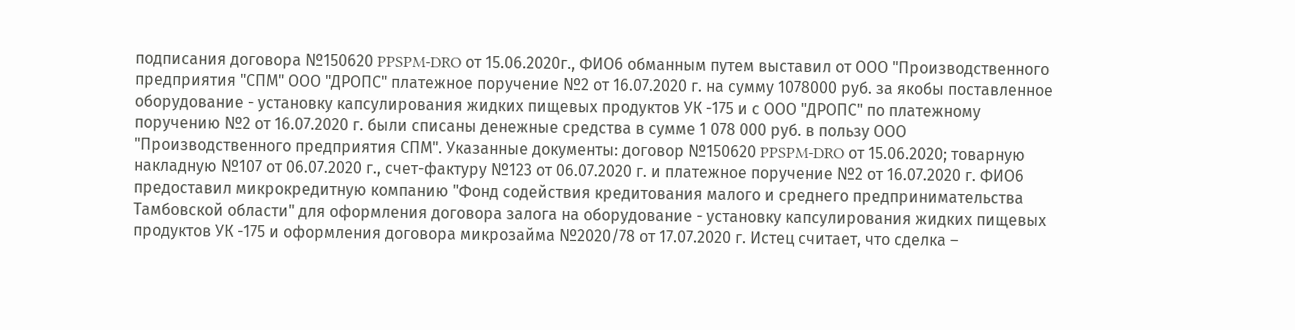подписания договора №150620 PPSPM-DRO от 15.06.2020г., ФИО6 обманным путем выставил от ООО "Производственного предприятия "СПМ" ООО "ДРОПС" платежное поручение №2 от 16.07.2020 г. на сумму 1078000 руб. за якобы поставленное оборудование - установку капсулирования жидких пищевых продуктов УК -175 и с ООО "ДРОПС" по платежному поручению №2 от 16.07.2020 г. были списаны денежные средства в сумме 1 078 000 руб. в пользу ООО "Производственного предприятия СПМ". Указанные документы: договор №150620 PPSPM-DRO от 15.06.2020; товарную накладную №107 от 06.07.2020 г., счет-фактуру №123 от 06.07.2020 г. и платежное поручение №2 от 16.07.2020 г. ФИО6 предоставил микрокредитную компанию "Фонд содействия кредитования малого и среднего предпринимательства Тамбовской области" для оформления договора залога на оборудование - установку капсулирования жидких пищевых продуктов УК -175 и оформления договора микрозайма №2020/78 от 17.07.2020 г. Истец считает, что сделка –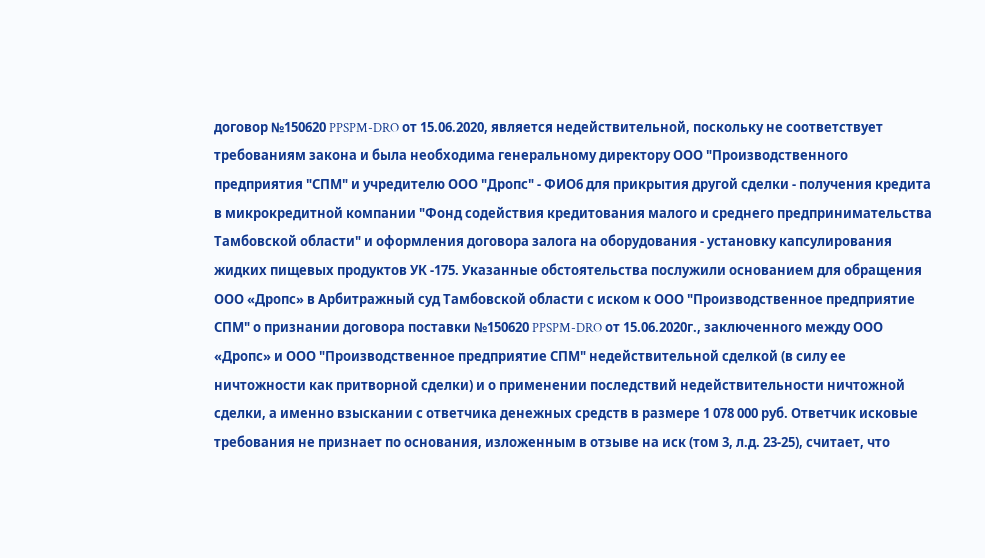договор №150620 PPSPM-DRO от 15.06.2020, является недействительной, поскольку не соответствует требованиям закона и была необходима генеральному директору ООО "Производственного предприятия "СПМ" и учредителю ООО "Дропс" - ФИО6 для прикрытия другой сделки - получения кредита в микрокредитной компании "Фонд содействия кредитования малого и среднего предпринимательства Тамбовской области" и оформления договора залога на оборудования - установку капсулирования жидких пищевых продуктов УК -175. Указанные обстоятельства послужили основанием для обращения ООО «Дропс» в Арбитражный суд Тамбовской области с иском к ООО "Производственное предприятие СПМ" о признании договора поставки №150620 PPSPM-DRO от 15.06.2020г., заключенного между ООО «Дропс» и ООО "Производственное предприятие СПМ" недействительной сделкой (в силу ее ничтожности как притворной сделки) и о применении последствий недействительности ничтожной сделки, а именно взыскании с ответчика денежных средств в размере 1 078 000 руб. Ответчик исковые требования не признает по основания, изложенным в отзыве на иск (том 3, л.д. 23-25), считает, что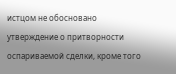истцом не обосновано утверждение о притворности оспариваемой сделки, кроме того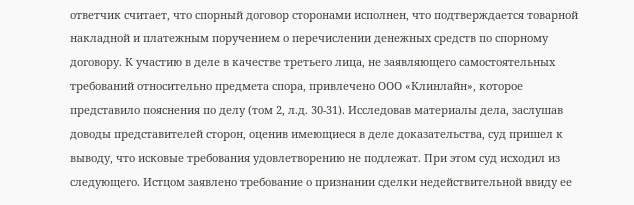ответчик считает, что спорный договор сторонами исполнен, что подтверждается товарной накладной и платежным поручением о перечислении денежных средств по спорному договору. К участию в деле в качестве третьего лица, не заявляющего самостоятельных требований относительно предмета спора, привлечено ООО «Клинлайн», которое представило пояснения по делу (том 2, л.д. 30-31). Исследовав материалы дела, заслушав доводы представителей сторон, оценив имеющиеся в деле доказательства, суд пришел к выводу, что исковые требования удовлетворению не подлежат. При этом суд исходил из следующего. Истцом заявлено требование о признании сделки недействительной ввиду ее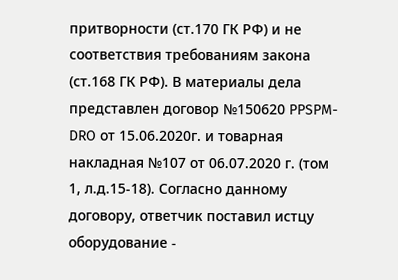притворности (ст.170 ГК РФ) и не соответствия требованиям закона (ст.168 ГК РФ). В материалы дела представлен договор №150620 PPSPM-DRO от 15.06.2020г. и товарная накладная №107 от 06.07.2020 г. (том 1, л.д.15-18). Согласно данному договору, ответчик поставил истцу оборудование -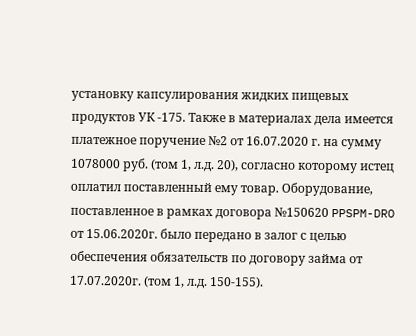установку капсулирования жидких пищевых продуктов УК -175. Также в материалах дела имеется платежное поручение №2 от 16.07.2020 г. на сумму 1078000 руб. (том 1, л.д. 20), согласно которому истец оплатил поставленный ему товар. Оборудование, поставленное в рамках договора №150620 PPSPM-DRO от 15.06.2020г. было передано в залог с целью обеспечения обязательств по договору займа от 17.07.2020г. (том 1, л.д. 150-155).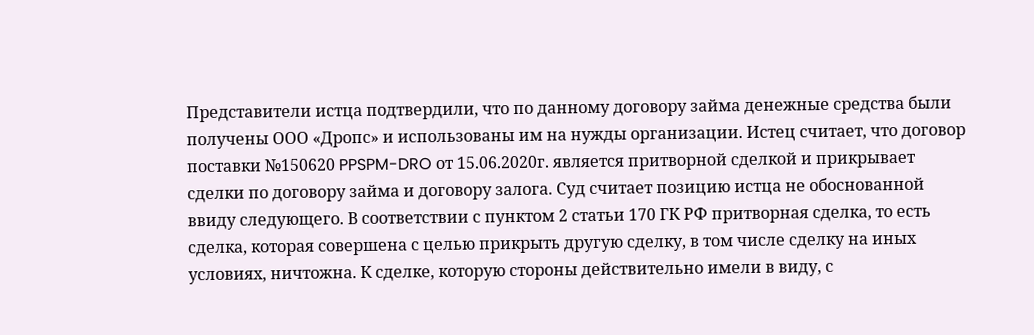Представители истца подтвердили, что по данному договору займа денежные средства были получены ООО «Дропс» и использованы им на нужды организации. Истец считает, что договор поставки №150620 PPSPM-DRO от 15.06.2020г. является притворной сделкой и прикрывает сделки по договору займа и договору залога. Суд считает позицию истца не обоснованной ввиду следующего. В соответствии с пунктом 2 статьи 170 ГК РФ притворная сделка, то есть сделка, которая совершена с целью прикрыть другую сделку, в том числе сделку на иных условиях, ничтожна. К сделке, которую стороны действительно имели в виду, с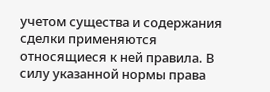учетом существа и содержания сделки применяются относящиеся к ней правила. В силу указанной нормы права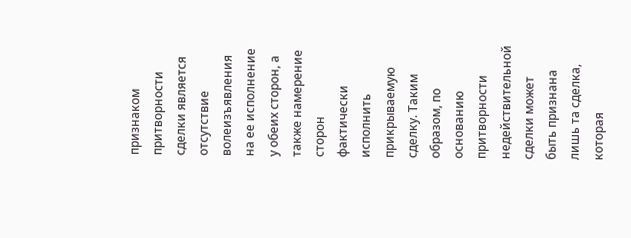признаком притворности сделки является отсутствие волеизъявления на ее исполнение у обеих сторон, а также намерение сторон фактически исполнить прикрываемую сделку. Таким образом, по основанию притворности недействительной сделки может быть признана лишь та сделка, которая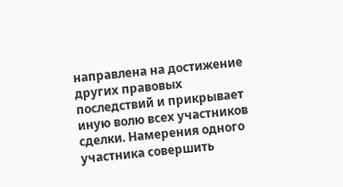направлена на достижение других правовых последствий и прикрывает иную волю всех участников сделки. Намерения одного участника совершить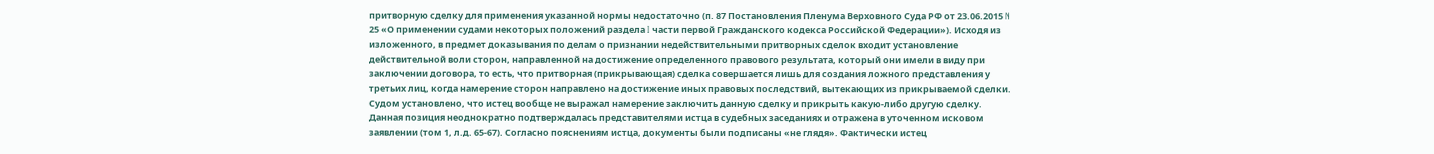притворную сделку для применения указанной нормы недостаточно (п. 87 Постановления Пленума Верховного Суда РФ от 23.06.2015 N 25 «О применении судами некоторых положений раздела I части первой Гражданского кодекса Российской Федерации»). Исходя из изложенного, в предмет доказывания по делам о признании недействительными притворных сделок входит установление действительной воли сторон, направленной на достижение определенного правового результата, который они имели в виду при заключении договора, то есть, что притворная (прикрывающая) сделка совершается лишь для создания ложного представления у третьих лиц, когда намерение сторон направлено на достижение иных правовых последствий, вытекающих из прикрываемой сделки. Судом установлено, что истец вообще не выражал намерение заключить данную сделку и прикрыть какую-либо другую сделку. Данная позиция неоднократно подтверждалась представителями истца в судебных заседаниях и отражена в уточенном исковом заявлении (том 1, л.д. 65-67). Согласно пояснениям истца, документы были подписаны «не глядя». Фактически истец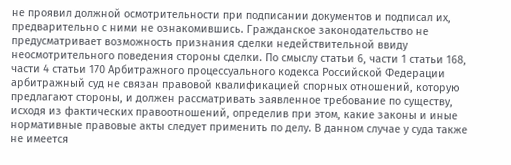не проявил должной осмотрительности при подписании документов и подписал их, предварительно с ними не ознакомившись. Гражданское законодательство не предусматривает возможность признания сделки недействительной ввиду неосмотрительного поведения стороны сделки. По смыслу статьи 6, части 1 статьи 168, части 4 статьи 170 Арбитражного процессуального кодекса Российской Федерации арбитражный суд не связан правовой квалификацией спорных отношений, которую предлагают стороны, и должен рассматривать заявленное требование по существу, исходя из фактических правоотношений, определив при этом, какие законы и иные нормативные правовые акты следует применить по делу. В данном случае у суда также не имеется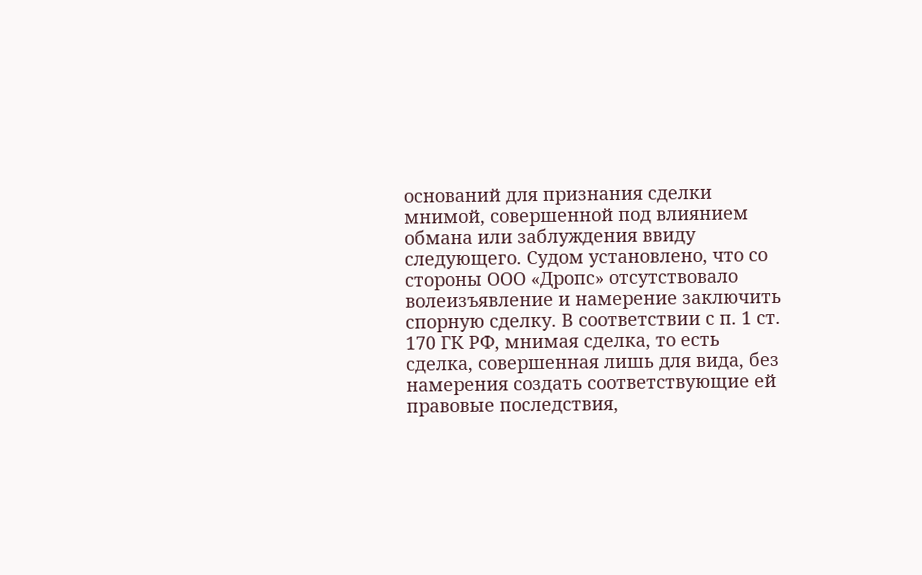оснований для признания сделки мнимой, совершенной под влиянием обмана или заблуждения ввиду следующего. Судом установлено, что со стороны ООО «Дропс» отсутствовало волеизъявление и намерение заключить спорную сделку. В соответствии с п. 1 ст. 170 ГК РФ, мнимая сделка, то есть сделка, совершенная лишь для вида, без намерения создать соответствующие ей правовые последствия,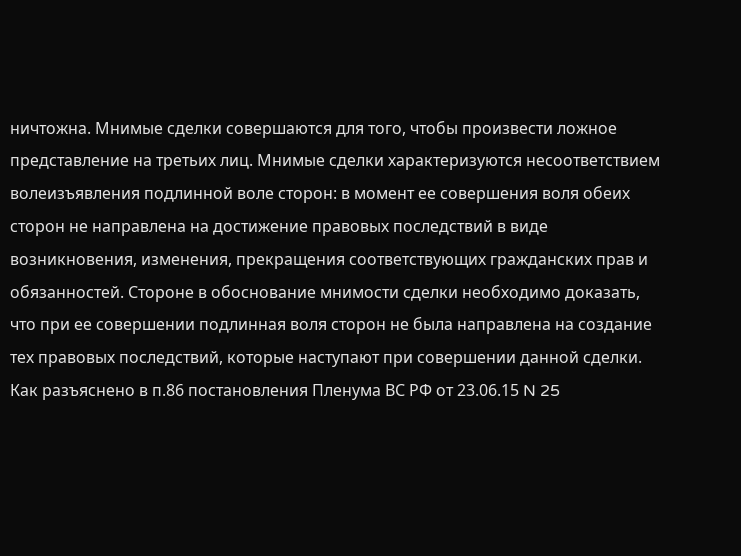ничтожна. Мнимые сделки совершаются для того, чтобы произвести ложное представление на третьих лиц. Мнимые сделки характеризуются несоответствием волеизъявления подлинной воле сторон: в момент ее совершения воля обеих сторон не направлена на достижение правовых последствий в виде возникновения, изменения, прекращения соответствующих гражданских прав и обязанностей. Стороне в обоснование мнимости сделки необходимо доказать, что при ее совершении подлинная воля сторон не была направлена на создание тех правовых последствий, которые наступают при совершении данной сделки. Как разъяснено в п.86 постановления Пленума ВС РФ от 23.06.15 N 25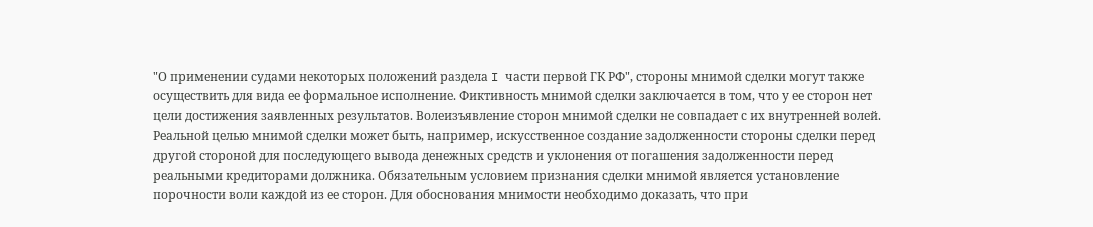"О применении судами некоторых положений раздела I части первой ГК РФ", стороны мнимой сделки могут также осуществить для вида ее формальное исполнение. Фиктивность мнимой сделки заключается в том, что у ее сторон нет цели достижения заявленных результатов. Волеизъявление сторон мнимой сделки не совпадает с их внутренней волей. Реальной целью мнимой сделки может быть, например, искусственное создание задолженности стороны сделки перед другой стороной для последующего вывода денежных средств и уклонения от погашения задолженности перед реальными кредиторами должника. Обязательным условием признания сделки мнимой является установление порочности воли каждой из ее сторон. Для обоснования мнимости необходимо доказать, что при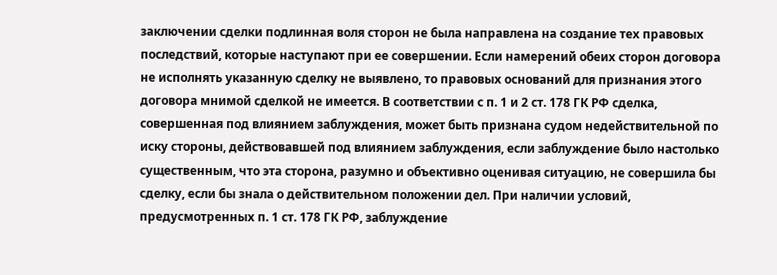заключении сделки подлинная воля сторон не была направлена на создание тех правовых последствий, которые наступают при ее совершении. Если намерений обеих сторон договора не исполнять указанную сделку не выявлено, то правовых оснований для признания этого договора мнимой сделкой не имеется. В соответствии с п. 1 и 2 ст. 178 ГК РФ сделка, совершенная под влиянием заблуждения, может быть признана судом недействительной по иску стороны, действовавшей под влиянием заблуждения, если заблуждение было настолько существенным, что эта сторона, разумно и объективно оценивая ситуацию, не совершила бы сделку, если бы знала о действительном положении дел. При наличии условий, предусмотренных п. 1 ст. 178 ГК РФ, заблуждение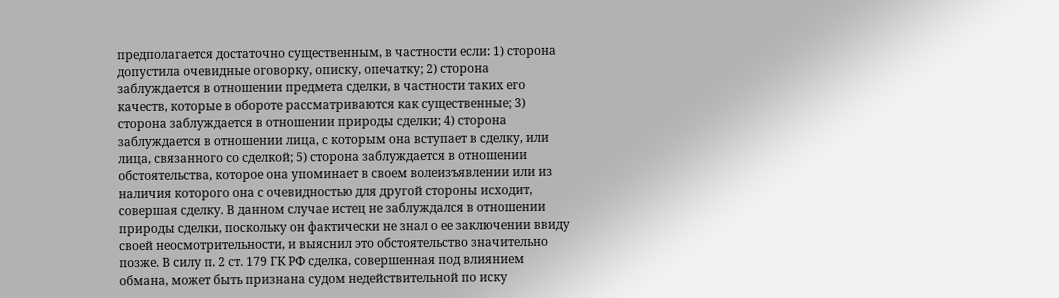предполагается достаточно существенным, в частности если: 1) сторона допустила очевидные оговорку, описку, опечатку; 2) сторона заблуждается в отношении предмета сделки, в частности таких его качеств, которые в обороте рассматриваются как существенные; 3) сторона заблуждается в отношении природы сделки; 4) сторона заблуждается в отношении лица, с которым она вступает в сделку, или лица, связанного со сделкой; 5) сторона заблуждается в отношении обстоятельства, которое она упоминает в своем волеизъявлении или из наличия которого она с очевидностью для другой стороны исходит, совершая сделку. В данном случае истец не заблуждался в отношении природы сделки, поскольку он фактически не знал о ее заключении ввиду своей неосмотрительности, и выяснил это обстоятельство значительно позже. В силу п. 2 ст. 179 ГК РФ сделка, совершенная под влиянием обмана, может быть признана судом недействительной по иску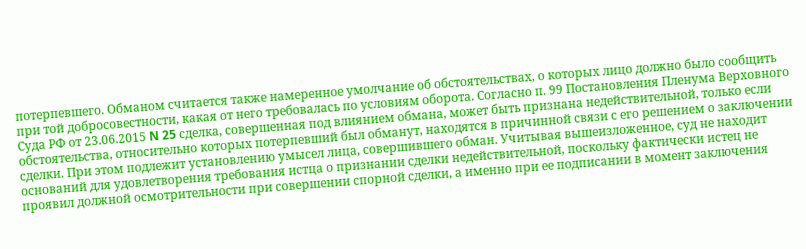потерпевшего. Обманом считается также намеренное умолчание об обстоятельствах, о которых лицо должно было сообщить при той добросовестности, какая от него требовалась по условиям оборота. Согласно п. 99 Постановления Пленума Верховного Суда РФ от 23.06.2015 N 25 сделка, совершенная под влиянием обмана, может быть признана недействительной, только если обстоятельства, относительно которых потерпевший был обманут, находятся в причинной связи с его решением о заключении сделки. При этом подлежит установлению умысел лица, совершившего обман. Учитывая вышеизложенное, суд не находит оснований для удовлетворения требования истца о признании сделки недействительной, поскольку фактически истец не проявил должной осмотрительности при совершении спорной сделки, а именно при ее подписании в момент заключения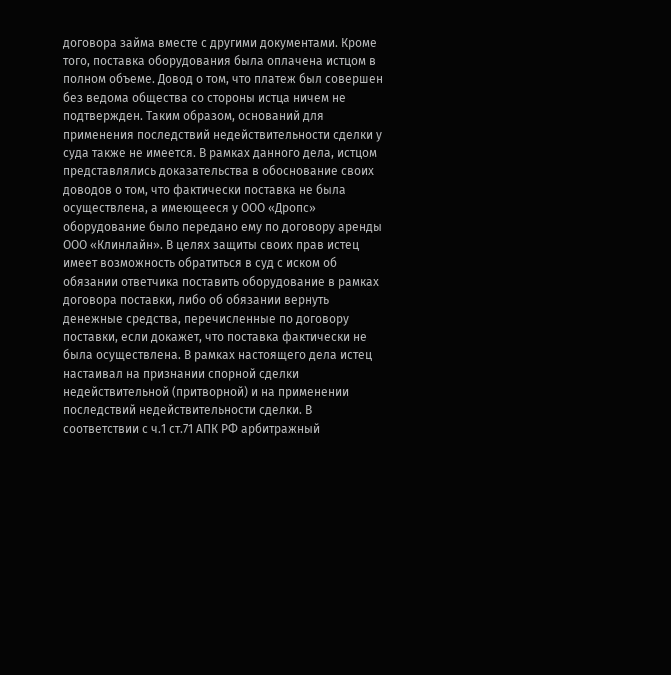договора займа вместе с другими документами. Кроме того, поставка оборудования была оплачена истцом в полном объеме. Довод о том, что платеж был совершен без ведома общества со стороны истца ничем не подтвержден. Таким образом, оснований для применения последствий недействительности сделки у суда также не имеется. В рамках данного дела, истцом представлялись доказательства в обоснование своих доводов о том, что фактически поставка не была осуществлена, а имеющееся у ООО «Дропс» оборудование было передано ему по договору аренды ООО «Клинлайн». В целях защиты своих прав истец имеет возможность обратиться в суд с иском об обязании ответчика поставить оборудование в рамках договора поставки, либо об обязании вернуть денежные средства, перечисленные по договору поставки, если докажет, что поставка фактически не была осуществлена. В рамках настоящего дела истец настаивал на признании спорной сделки недействительной (притворной) и на применении последствий недействительности сделки. В соответствии с ч.1 ст.71 АПК РФ арбитражный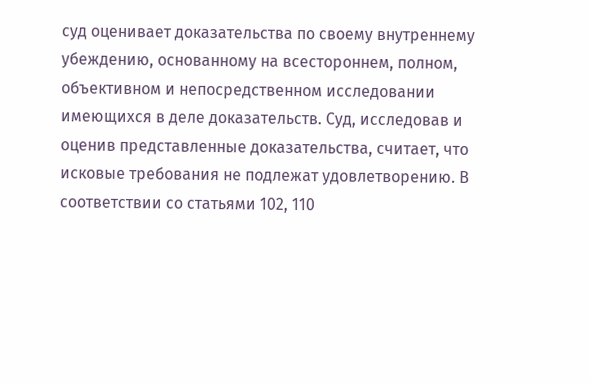суд оценивает доказательства по своему внутреннему убеждению, основанному на всестороннем, полном, объективном и непосредственном исследовании имеющихся в деле доказательств. Суд, исследовав и оценив представленные доказательства, считает, что исковые требования не подлежат удовлетворению. В соответствии со статьями 102, 110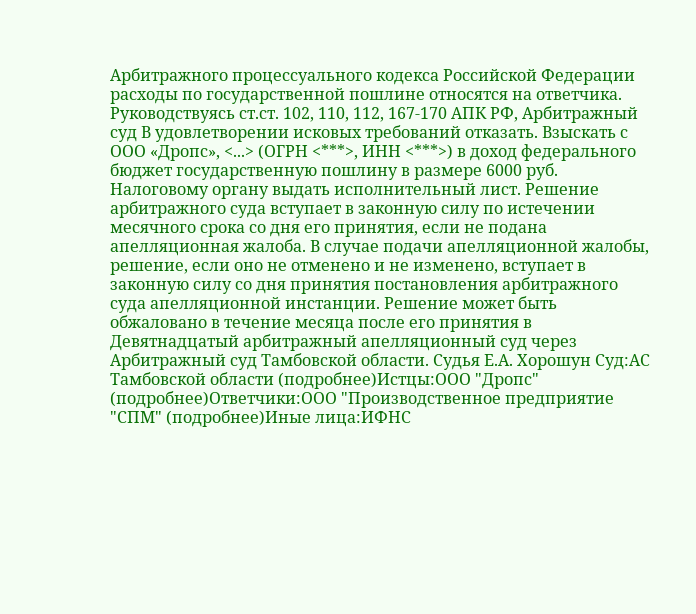Арбитражного процессуального кодекса Российской Федерации расходы по государственной пошлине относятся на ответчика. Руководствуясь ст.ст. 102, 110, 112, 167-170 АПК РФ, Арбитражный суд В удовлетворении исковых требований отказать. Взыскать с ООО «Дропс», <...> (ОГРН <***>, ИНН <***>) в доход федерального бюджет государственную пошлину в размере 6000 руб. Налоговому органу выдать исполнительный лист. Решение арбитражного суда вступает в законную силу по истечении месячного срока со дня его принятия, если не подана апелляционная жалоба. В случае подачи апелляционной жалобы, решение, если оно не отменено и не изменено, вступает в законную силу со дня принятия постановления арбитражного суда апелляционной инстанции. Решение может быть обжаловано в течение месяца после его принятия в Девятнадцатый арбитражный апелляционный суд через Арбитражный суд Тамбовской области. Судья Е.А. Хорошун Суд:АС Тамбовской области (подробнее)Истцы:ООО "Дропс" (подробнее)Ответчики:ООО "Производственное предприятие "СПМ" (подробнее)Иные лица:ИФНС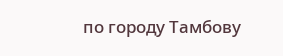по городу Тамбову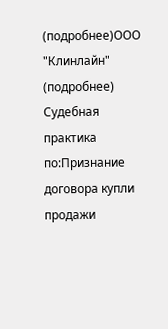(подробнее)ООО "Клинлайн" (подробнее) Судебная практика по:Признание договора купли продажи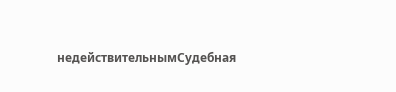недействительнымСудебная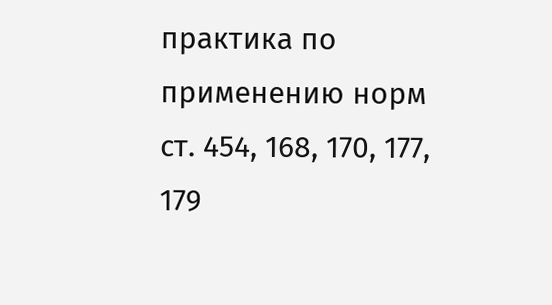практика по применению норм ст. 454, 168, 170, 177, 179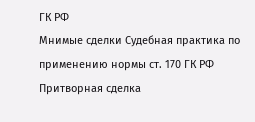ГК РФ
Мнимые сделки Судебная практика по применению нормы ст. 170 ГК РФ Притворная сделка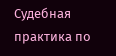Судебная практика по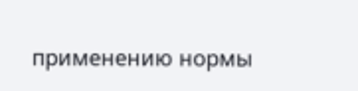применению нормы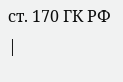ст. 170 ГК РФ |